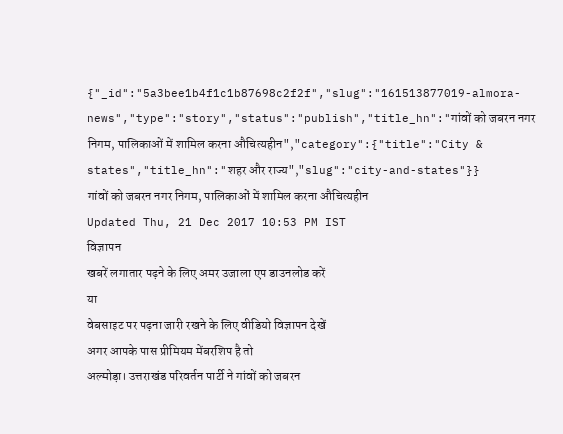{"_id":"5a3bee1b4f1c1b87698c2f2f","slug":"161513877019-almora-news","type":"story","status":"publish","title_hn":"गांवों को जबरन नगर निगम, पालिकाओं में शामिल करना औचित्यहीन","category":{"title":"City & states","title_hn":"शहर और राज्य","slug":"city-and-states"}}
गांवों को जबरन नगर निगम, पालिकाओं में शामिल करना औचित्यहीन
Updated Thu, 21 Dec 2017 10:53 PM IST
विज्ञापन
खबरें लगातार पढ़ने के लिए अमर उजाला एप डाउनलोड करें
या
वेबसाइट पर पढ़ना जारी रखने के लिए वीडियो विज्ञापन देखें
अगर आपके पास प्रीमियम मेंबरशिप है तो
अल्मोड़ा। उत्तराखंड परिवर्तन पार्टी ने गांवों को जबरन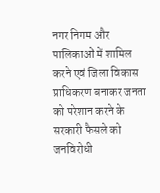नगर निगम और पालिकाओं में शामिल करने एवं जिला विकास प्राधिकरण बनाकर जनता को परेशान करने के सरकारी फैसले को जनविरोधी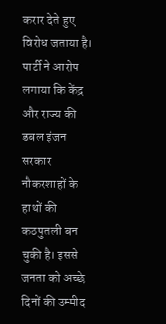करार देते हुए विरोध जताया है।
पार्टी ने आरोप लगाया कि केंद्र और राज्य की डबल इंजन सरकार नौकरशाहों के हाथों की कठपुतली बन चुकी है। इससे जनता को अच्छे दिनों की उम्मीद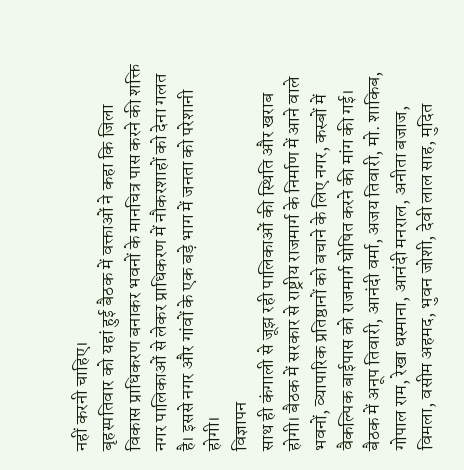नहीं करनी चाहिए।
बृहस्पतिवार को यहां हुई बैठक में वक्ताओं ने कहा कि जिला विकास प्राधिकरण बनाकर भवनों के मानचित्र पास करने की शक्ति नगर पालिकाओं से लेकर प्राधिकरण में नौकरशाहों को देना गलत है। इससे नगर और गांवों के एक बड़े भाग में जनता को परेशानी होगी।
विज्ञापन
साथ ही कंगाली से जूझ रही पालिकाओं की स्थिति और खराब होगी। बैठक में सरकार से राष्ट्रीय राजमार्ग के निर्माण में आने वाले भवनों, व्यापारिक प्रतिष्ठानों को बचाने के लिए नगर, कस्बों में वैकल्पिक बाईपास को राजमार्ग घोषित करने की मांग की गई।
बैठक में अनूप तिवारी, आनंदी वर्मा, अजय तिवारी, मो. शाकिब, गोपाल राम, रेखा धस्माना, आनंदी मनराल, अनीता बजाज, विमला, वसीम अहमद, भुवन जोशी, देवी लाल साह, मुदित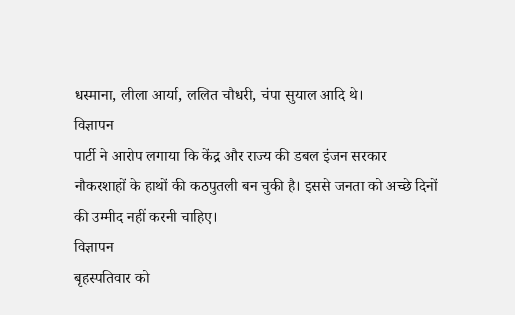धस्माना, लीला आर्या, ललित चौधरी, चंपा सुयाल आदि थे।
विज्ञापन
पार्टी ने आरोप लगाया कि केंद्र और राज्य की डबल इंजन सरकार नौकरशाहों के हाथों की कठपुतली बन चुकी है। इससे जनता को अच्छे दिनों की उम्मीद नहीं करनी चाहिए।
विज्ञापन
बृहस्पतिवार को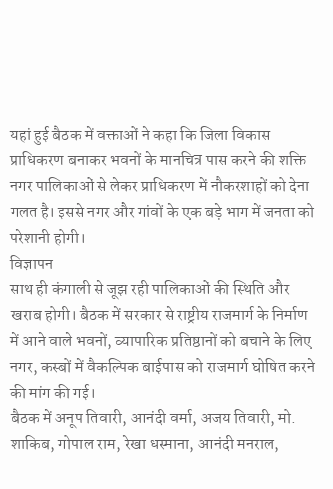यहां हुई बैठक में वक्ताओं ने कहा कि जिला विकास प्राधिकरण बनाकर भवनों के मानचित्र पास करने की शक्ति नगर पालिकाओं से लेकर प्राधिकरण में नौकरशाहों को देना गलत है। इससे नगर और गांवों के एक बड़े भाग में जनता को परेशानी होगी।
विज्ञापन
साथ ही कंगाली से जूझ रही पालिकाओं की स्थिति और खराब होगी। बैठक में सरकार से राष्ट्रीय राजमार्ग के निर्माण में आने वाले भवनों, व्यापारिक प्रतिष्ठानों को बचाने के लिए नगर, कस्बों में वैकल्पिक बाईपास को राजमार्ग घोषित करने की मांग की गई।
बैठक में अनूप तिवारी, आनंदी वर्मा, अजय तिवारी, मो. शाकिब, गोपाल राम, रेखा धस्माना, आनंदी मनराल,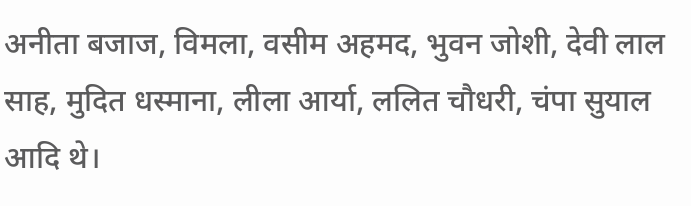अनीता बजाज, विमला, वसीम अहमद, भुवन जोशी, देवी लाल साह, मुदित धस्माना, लीला आर्या, ललित चौधरी, चंपा सुयाल आदि थे।